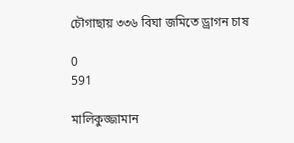চৌগাছায় ৩৩৬ বিঘা জমিতে ড্রাগন চাষ

0
591

মালিকুজ্জামান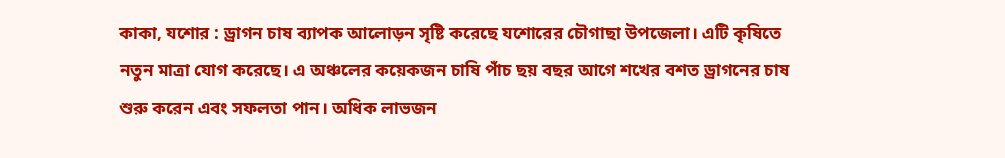কাকা, যশোর : ড্রাগন চাষ ব্যাপক আলোড়ন সৃষ্টি করেছে যশোরের চৌগাছা উপজেলা। এটি কৃষিতে নতুন মাত্রা যোগ করেছে। এ অঞ্চলের কয়েকজন চাষি পাঁচ ছয় বছর আগে শখের বশত ড্রাগনের চাষ শুরু করেন এবং সফলতা পান। অধিক লাভজন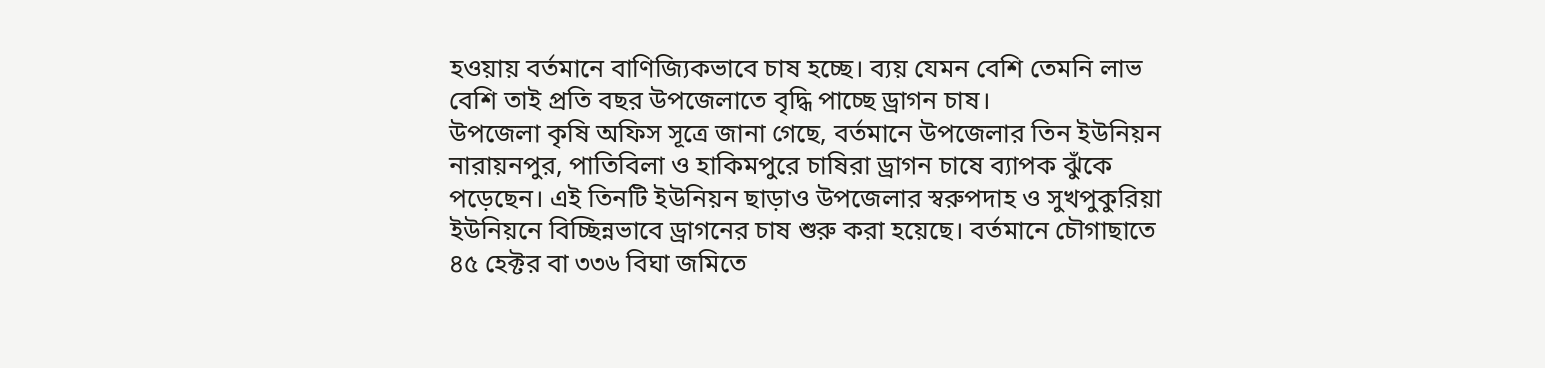হওয়ায় বর্তমানে বাণিজ্যিকভাবে চাষ হচ্ছে। ব্যয় যেমন বেশি তেমনি লাভ বেশি তাই প্রতি বছর উপজেলাতে বৃদ্ধি পাচ্ছে ড্রাগন চাষ।
উপজেলা কৃষি অফিস সূত্রে জানা গেছে, বর্তমানে উপজেলার তিন ইউনিয়ন নারায়নপুর, পাতিবিলা ও হাকিমপুরে চাষিরা ড্রাগন চাষে ব্যাপক ঝুঁকে পড়েছেন। এই তিনটি ইউনিয়ন ছাড়াও উপজেলার স্বরুপদাহ ও সুখপুকুরিয়া ইউনিয়নে বিচ্ছিন্নভাবে ড্রাগনের চাষ শুরু করা হয়েছে। বর্তমানে চৌগাছাতে ৪৫ হেক্টর বা ৩৩৬ বিঘা জমিতে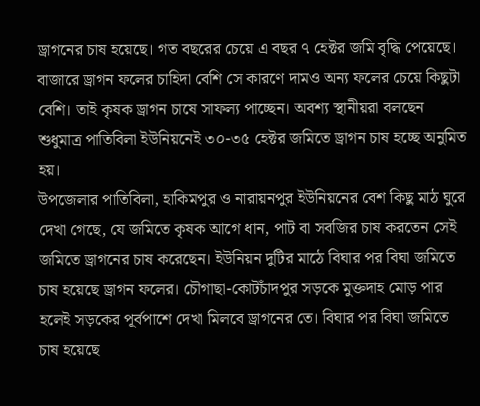ড্রাগনের চাষ হয়েছে। গত বছরের চেয়ে এ বছর ৭ হেক্টর জমি বৃদ্ধি পেয়েছে। বাজারে ড্রাগন ফলের চাহিদা বেশি সে কারণে দামও অন্য ফলের চেয়ে কিছুটা বেশি। তাই কৃষক ড্রাগন চাষে সাফল্য পাচ্ছেন। অবশ্য স্থানীয়রা বলছেন শুধুমাত্র পাতিবিলা ইউনিয়নেই ৩০-৩৫ হেক্টর জমিতে ড্রাগন চাষ হচ্ছে অনুমিত হয়।
উপজেলার পাতিবিলা, হাকিমপুর ও নারায়নপুর ইউনিয়নের বেশ কিছু মাঠ ঘুরে দেখা গেছে, যে জমিতে কৃষক আগে ধান, পাট বা সবজির চাষ করতেন সেই জমিতে ড্রাগনের চাষ করেছেন। ইউনিয়ন দুটির মাঠে বিঘার পর বিঘা জমিতে চাষ হয়েছে ড্রাগন ফলের। চৌগাছা-কোটচাঁদপুর সড়কে মুক্তদাহ মোড় পার হলেই সড়কের পূর্বপাশে দেখা মিলবে ড্রাগনের তে। বিঘার পর বিঘা জমিতে চাষ হয়েছে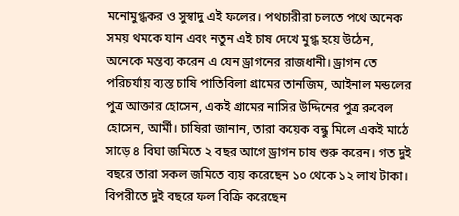মনোমুগ্ধকর ও সুস্বাদু এই ফলের। পথচারীরা চলতে পথে অনেক সময় থমকে যান এবং নতুন এই চাষ দেখে মুগ্ধ হয়ে উঠেন, অনেকে মন্তব্য করেন এ যেন ড্রাগনের রাজধানী। ড্রাগন তে পরিচর্যায় ব্যস্ত চাষি পাতিবিলা গ্রামের তানজিম, আইনাল মন্ডলের পুত্র আক্তার হোসেন, একই গ্রামের নাসির উদ্দিনের পুত্র রুবেল হোসেন, আর্মী। চাষিরা জানান, তারা কয়েক বন্ধু মিলে একই মাঠে সাড়ে ৪ বিঘা জমিতে ২ বছর আগে ড্রাগন চাষ শুরু করেন। গত দুই বছরে তারা সকল জমিতে ব্যয় করেছেন ১০ থেকে ১২ লাখ টাকা। বিপরীতে দুই বছরে ফল বিক্রি করেছেন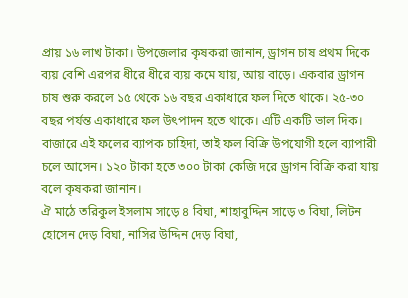প্রায় ১৬ লাখ টাকা। উপজেলার কৃষকরা জানান, ড্রাগন চাষ প্রথম দিকে ব্যয় বেশি এরপর ধীরে ধীরে ব্যয় কমে যায়, আয় বাড়ে। একবার ড্রাগন চাষ শুরু করলে ১৫ থেকে ১৬ বছর একাধারে ফল দিতে থাকে। ২৫-৩০ বছর পর্যন্ত একাধারে ফল উৎপাদন হতে থাকে। এটি একটি ভাল দিক। বাজারে এই ফলের ব্যাপক চাহিদা, তাই ফল বিক্রি উপযোগী হলে ব্যাপারী চলে আসেন। ১২০ টাকা হতে ৩০০ টাকা কেজি দরে ড্রাগন বিক্রি করা যায় বলে কৃষকরা জানান।
ঐ মাঠে তরিকুল ইসলাম সাড়ে ৪ বিঘা, শাহাবুদ্দিন সাড়ে ৩ বিঘা, লিটন হোসেন দেড় বিঘা, নাসির উদ্দিন দেড় বিঘা,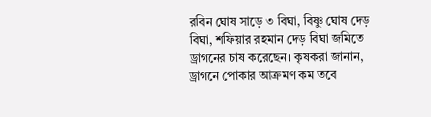রবিন ঘোষ সাড়ে ৩ বিঘা, বিষ্ণু ঘোষ দেড় বিঘা, শফিয়ার রহমান দেড় বিঘা জমিতে ড্রাগনের চাষ করেছেন। কৃষকরা জানান, ড্রাগনে পোকার আক্রমণ কম তবে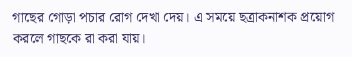গাছের গোড়া পচার রোগ দেখা দেয়। এ সময়ে ছত্রাকনাশক প্রয়োগ করলে গাছকে রা করা যায়।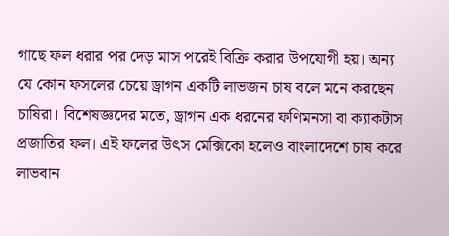গাছে ফল ধরার পর দেড় মাস পরেই বিক্রি করার উপযোগী হয়। অন্য যে কোন ফসলের চেয়ে ড্রাগন একটি লাভজন চাষ বলে মনে করছেন চাষিরা। বিশেষজ্ঞদের মতে, ড্রাগন এক ধরনের ফণিমনসা বা ক্যাকটাস প্রজাতির ফল। এই ফলের উৎস মেক্সিকো হলেও বাংলাদেশে চাষ করে লাভবান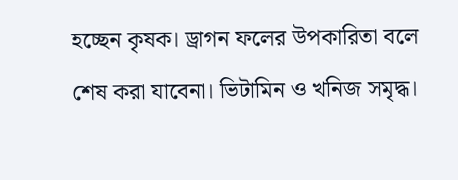হচ্ছেন কৃষক। ড্রাগন ফলের উপকারিতা বলে শেষ করা যাবেনা। ভিটামিন ও খনিজ সমৃদ্ধ।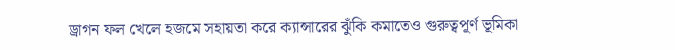ড্রাগন ফল খেলে হজমে সহায়তা করে ক্যান্সারের ঝুঁকি কমাতেও গুরুত্বপূর্ণ ভূমিকা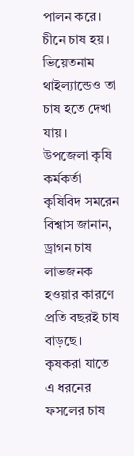পালন করে। চীনে চাষ হয়। ভিয়েতনাম থাইল্যান্ডেও তা চাষ হতে দেখা যায়।
উপজেলা কৃষি কর্মকর্তা কৃষিবিদ সমরেন বিশ্বাস জানান, ড্রাগন চাষ লাভজনক হওয়ার কারণে প্রতি বছরই চাষ বাড়ছে। কৃষকরা যাতে এ ধরনের ফসলের চাষ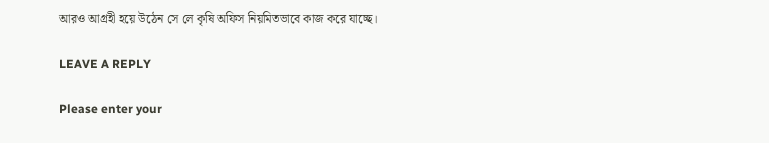আরও আগ্রহী হয়ে উঠেন সে লে কৃষি অফিস নিয়মিতভাবে কাজ করে যাচ্ছে।

LEAVE A REPLY

Please enter your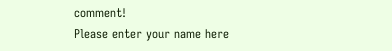comment!
Please enter your name here